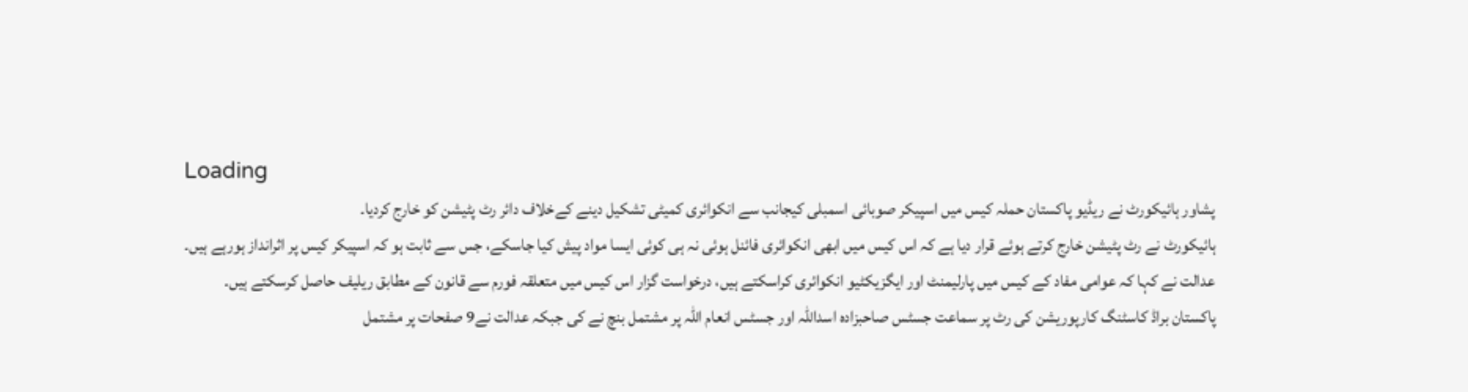Loading
پشاور ہائیکورٹ نے ریڈیو پاکستان حملہ کیس میں اسپیکر صوبائی اسمبلی کیجانب سے انکوائری کمیٹی تشکیل دینے کےخلاف دائر رٹ پٹیشن کو خارج کردیا۔
ہائیکورٹ نے رٹ پٹیشن خارج کرتے ہوئے قرار دیا ہے کہ اس کیس میں ابھی انکوائری فائنل ہوئی نہ ہی کوئی ایسا مواد پیش کیا جاسکے، جس سے ثابت ہو کہ اسپیکر کیس پر اثرانداز ہورہے ہیں۔
عدالت نے کہا کہ عوامی مفاد کے کیس میں پارلیمنٹ اور ایگزیکٹیو انکوائری کراسکتے ہیں، درخواست گزار اس کیس میں متعلقہ فورم سے قانون کے مطابق ریلیف حاصل کرسکتے ہیں۔
پاکستان براڈ کاسٹنگ کارپوریشن کی رٹ پر سماعت جسٹس صاحبزادہ اسداللہ اور جسٹس انعام اللہ پر مشتمل بنچ نے کی جبکہ عدالت نے9 صفحات پر مشتمل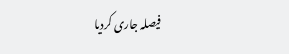فیصلہ جاری کردیا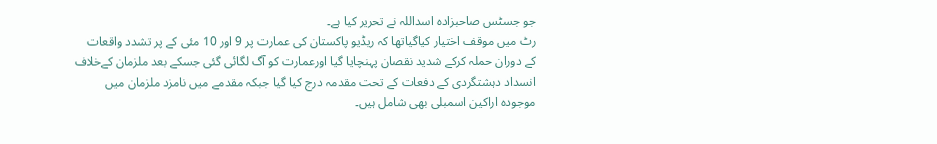جو جسٹس صاحبزادہ اسداللہ نے تحریر کیا ہے۔
رٹ میں موقف اختیار کیاگیاتھا کہ ریڈیو پاکستان کی عمارت پر 9 اور 10 مئی کے پر تشدد واقعات کے دوران حملہ کرکے شدید نقصان پہنچایا گیا اورعمارت کو آگ لگائی گئی جسکے بعد ملزمان کےخلاف انسداد دہشتگردی کے دفعات کے تحت مقدمہ درج کیا گیا جبکہ مقدمے میں نامزد ملزمان میں موجودہ اراکین اسمبلی بھی شامل ہیں۔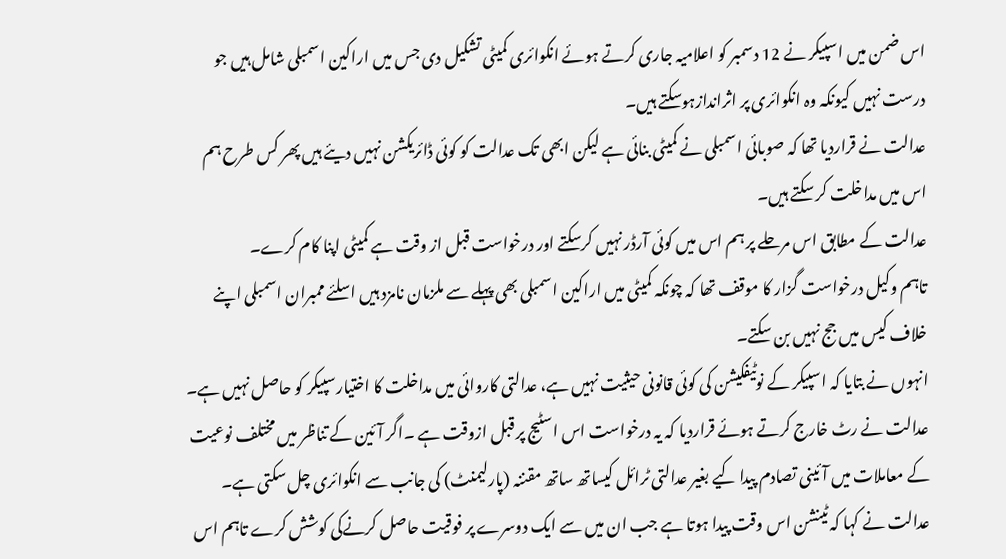اس ضمن میں اسپیکر نے 12 دسمبر کو اعلامیہ جاری کرتے ہوئے انکوائری کمیٹی تشکیل دی جس میں اراکین اسمبلی شامل ہیں جو درست نہیں کیونکہ وہ انکوائری پر اثراندازہوسکتے ہیں۔
عدالت نے قراردیا تھا کہ صوبائی اسمبلی نے کمیٹی بنائی ہے لیکن ابھی تک عدالت کو کوئی ڈائریکشن نہیں دیئے ہیں پھر کس طرح ہم اس میں مداخلت کر سکتے ہیں۔
عدالت کے مطابق اس مرحلے پر ہم اس میں کوئی آرڈر نہیں کرسکتے اور درخواست قبل از وقت ہے کمیٹی اپنا کام کرے۔
تاہم وکیل درخواست گزار کا موقف تھا کہ چونکہ کمیٹی میں اراکین اسمبلی بھی پہلے سے ملزمان نامزد ہیں اسلئے ممبران اسمبلی اپنے خلاف کیس میں جج نہیں بن سکتے۔
انہوں نے بتایا کہ اسپیکر کے نوٹیفکیشن کی کوئی قانونی حیثیت نہیں ہے، عدالتی کاروائی میں مداخلت کا اختیارسپیکر کو حاصل نہیں ہے۔
عدالت نے رٹ خارج کرتے ہوئے قراردیا کہ یہ درخواست اس اسٹیج پر قبل ازوقت ہے ۔اگر آئین کے تناظر میں مختلف نوعیت کے معاملات میں آئینی تصادم پیدا کیے بغیر عدالتی ٹرائل کیساتھ ساتھ مقننہ (پارلیمنٹ) کی جانب سے انکوائری چل سکتی ہے۔
عدالت نے کہا کہ ٹینشن اس وقت پیدا ہوتا ہے جب ان میں سے ایک دوسرے پر فوقیت حاصل کرنےکی کوشش کرے تاہم اس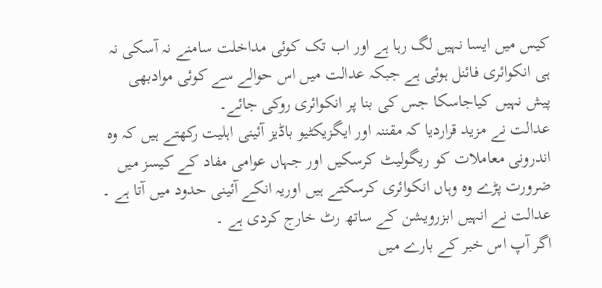کیس میں ایسا نہیں لگ رہا ہے اور اب تک کوئی مداخلت سامنے نہ آسکی نہ ہی انکوائری فائنل ہوئی ہے جبکہ عدالت میں اس حوالے سے کوئی موادبھی پیش نہیں کیاجاسکا جس کی بنا پر انکوائری روکی جائے۔
عدالت نے مزید قراردیا کہ مقننہ اور ایگزیکٹیو باڈیز آئینی اہلیت رکھتے ہیں کہ وہ اندرونی معاملات کو ریگولیٹ کرسکیں اور جہاں عوامی مفاد کے کیسز میں ضرورت پڑے وہ وہاں انکوائری کرسکتے ہیں اوریہ انکے آئینی حدود میں آتا ہے ۔ عدالت نے انہیں ابزرویشن کے ساتھ رٹ خارج کردی ہے ۔
اگر آپ اس خبر کے بارے میں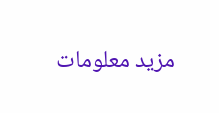مزید معلومات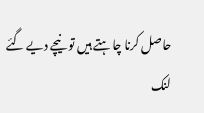حاصل کرنا چاہتے ہیں تو نیچے دیے گئے لنک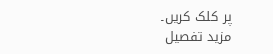پر کلک کریں۔
مزید تفصیل